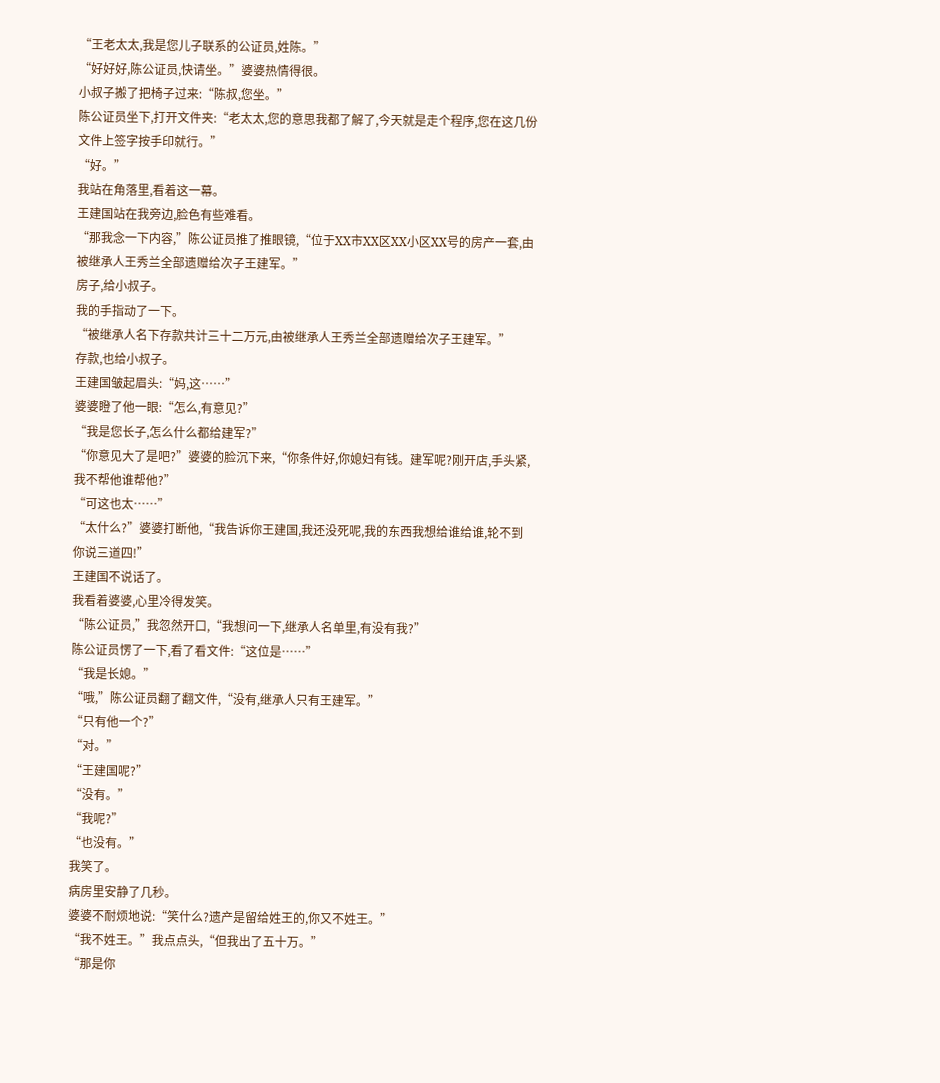“王老太太,我是您儿子联系的公证员,姓陈。”
“好好好,陈公证员,快请坐。”婆婆热情得很。
小叔子搬了把椅子过来:“陈叔,您坐。”
陈公证员坐下,打开文件夹:“老太太,您的意思我都了解了,今天就是走个程序,您在这几份文件上签字按手印就行。”
“好。”
我站在角落里,看着这一幕。
王建国站在我旁边,脸色有些难看。
“那我念一下内容,”陈公证员推了推眼镜,“位于XX市XX区XX小区XX号的房产一套,由被继承人王秀兰全部遗赠给次子王建军。”
房子,给小叔子。
我的手指动了一下。
“被继承人名下存款共计三十二万元,由被继承人王秀兰全部遗赠给次子王建军。”
存款,也给小叔子。
王建国皱起眉头:“妈,这……”
婆婆瞪了他一眼:“怎么,有意见?”
“我是您长子,怎么什么都给建军?”
“你意见大了是吧?”婆婆的脸沉下来,“你条件好,你媳妇有钱。建军呢?刚开店,手头紧,我不帮他谁帮他?”
“可这也太……”
“太什么?”婆婆打断他,“我告诉你王建国,我还没死呢,我的东西我想给谁给谁,轮不到你说三道四!”
王建国不说话了。
我看着婆婆,心里冷得发笑。
“陈公证员,”我忽然开口,“我想问一下,继承人名单里,有没有我?”
陈公证员愣了一下,看了看文件:“这位是……”
“我是长媳。”
“哦,”陈公证员翻了翻文件,“没有,继承人只有王建军。”
“只有他一个?”
“对。”
“王建国呢?”
“没有。”
“我呢?”
“也没有。”
我笑了。
病房里安静了几秒。
婆婆不耐烦地说:“笑什么?遗产是留给姓王的,你又不姓王。”
“我不姓王。”我点点头,“但我出了五十万。”
“那是你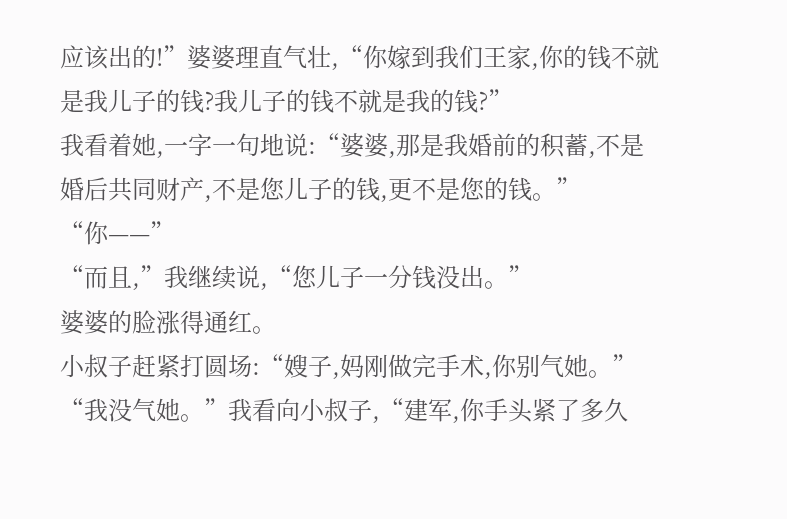应该出的!”婆婆理直气壮,“你嫁到我们王家,你的钱不就是我儿子的钱?我儿子的钱不就是我的钱?”
我看着她,一字一句地说:“婆婆,那是我婚前的积蓄,不是婚后共同财产,不是您儿子的钱,更不是您的钱。”
“你——”
“而且,”我继续说,“您儿子一分钱没出。”
婆婆的脸涨得通红。
小叔子赶紧打圆场:“嫂子,妈刚做完手术,你别气她。”
“我没气她。”我看向小叔子,“建军,你手头紧了多久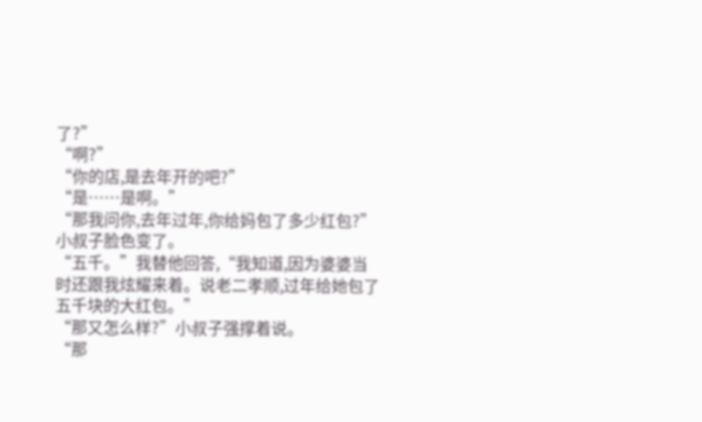了?”
“啊?”
“你的店,是去年开的吧?”
“是……是啊。”
“那我问你,去年过年,你给妈包了多少红包?”
小叔子脸色变了。
“五千。”我替他回答,“我知道,因为婆婆当时还跟我炫耀来着。说老二孝顺,过年给她包了五千块的大红包。”
“那又怎么样?”小叔子强撑着说。
“那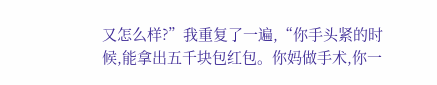又怎么样?”我重复了一遍,“你手头紧的时候,能拿出五千块包红包。你妈做手术,你一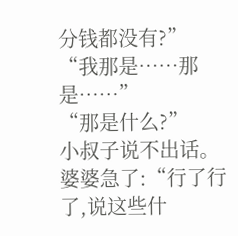分钱都没有?”
“我那是……那是……”
“那是什么?”
小叔子说不出话。
婆婆急了:“行了行了,说这些什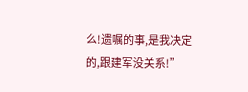么!遗嘱的事,是我决定的,跟建军没关系!”